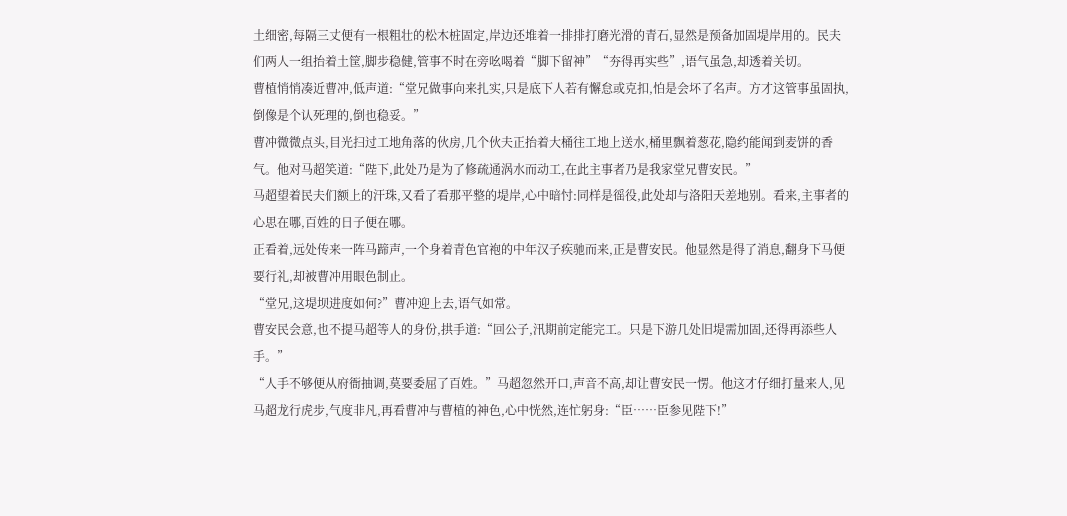土细密,每隔三丈便有一根粗壮的松木桩固定,岸边还堆着一排排打磨光滑的青石,显然是预备加固堤岸用的。民夫们两人一组抬着土筐,脚步稳健,管事不时在旁吆喝着“脚下留神”“夯得再实些”,语气虽急,却透着关切。
曹植悄悄凑近曹冲,低声道:“堂兄做事向来扎实,只是底下人若有懈怠或克扣,怕是会坏了名声。方才这管事虽固执,倒像是个认死理的,倒也稳妥。”
曹冲微微点头,目光扫过工地角落的伙房,几个伙夫正抬着大桶往工地上送水,桶里飘着葱花,隐约能闻到麦饼的香气。他对马超笑道:“陛下,此处乃是为了修疏通涡水而动工,在此主事者乃是我家堂兄曹安民。”
马超望着民夫们额上的汗珠,又看了看那平整的堤岸,心中暗忖:同样是徭役,此处却与洛阳天差地别。看来,主事者的心思在哪,百姓的日子便在哪。
正看着,远处传来一阵马蹄声,一个身着青色官袍的中年汉子疾驰而来,正是曹安民。他显然是得了消息,翻身下马便要行礼,却被曹冲用眼色制止。
“堂兄,这堤坝进度如何?”曹冲迎上去,语气如常。
曹安民会意,也不提马超等人的身份,拱手道:“回公子,汛期前定能完工。只是下游几处旧堤需加固,还得再添些人手。”
“人手不够便从府衙抽调,莫要委屈了百姓。”马超忽然开口,声音不高,却让曹安民一愣。他这才仔细打量来人,见马超龙行虎步,气度非凡,再看曹冲与曹植的神色,心中恍然,连忙躬身:“臣……臣参见陛下!”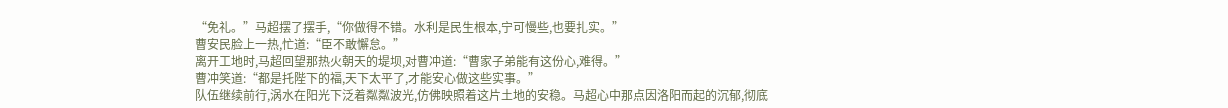“免礼。”马超摆了摆手,“你做得不错。水利是民生根本,宁可慢些,也要扎实。”
曹安民脸上一热,忙道:“臣不敢懈怠。”
离开工地时,马超回望那热火朝天的堤坝,对曹冲道:“曹家子弟能有这份心,难得。”
曹冲笑道:“都是托陛下的福,天下太平了,才能安心做这些实事。”
队伍继续前行,涡水在阳光下泛着粼粼波光,仿佛映照着这片土地的安稳。马超心中那点因洛阳而起的沉郁,彻底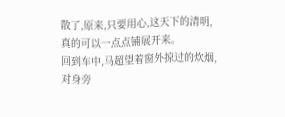散了,原来,只要用心,这天下的清明,真的可以一点点铺展开来。
回到车中,马超望着窗外掠过的炊烟,对身旁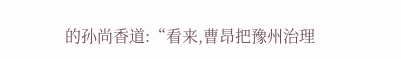的孙尚香道:“看来,曹昂把豫州治理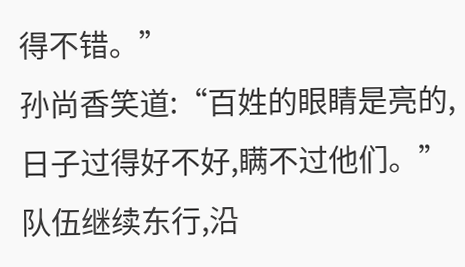得不错。”
孙尚香笑道:“百姓的眼睛是亮的,日子过得好不好,瞒不过他们。”
队伍继续东行,沿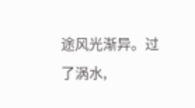途风光渐异。过了涡水,